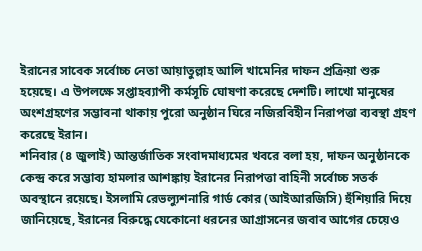ইরানের সাবেক সর্বোচ্চ নেতা আয়াতুল্লাহ আলি খামেনির দাফন প্রক্রিয়া শুরু হয়েছে। এ উপলক্ষে সপ্তাহব্যাপী কর্মসূচি ঘোষণা করেছে দেশটি। লাখো মানুষের অংশগ্রহণের সম্ভাবনা থাকায় পুরো অনুষ্ঠান ঘিরে নজিরবিহীন নিরাপত্তা ব্যবস্থা গ্রহণ করেছে ইরান।
শনিবার (৪ জুলাই) আন্তর্জাতিক সংবাদমাধ্যমের খবরে বলা হয়, দাফন অনুষ্ঠানকে কেন্দ্র করে সম্ভাব্য হামলার আশঙ্কায় ইরানের নিরাপত্তা বাহিনী সর্বোচ্চ সতর্ক অবস্থানে রয়েছে। ইসলামি রেভল্যুশনারি গার্ড কোর (আইআরজিসি) হুঁশিয়ারি দিয়ে জানিয়েছে, ইরানের বিরুদ্ধে যেকোনো ধরনের আগ্রাসনের জবাব আগের চেয়েও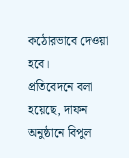কঠোরভাবে দেওয়া হবে।
প্রতিবেদনে বলা হয়েছে, দাফন অনুষ্ঠানে বিপুল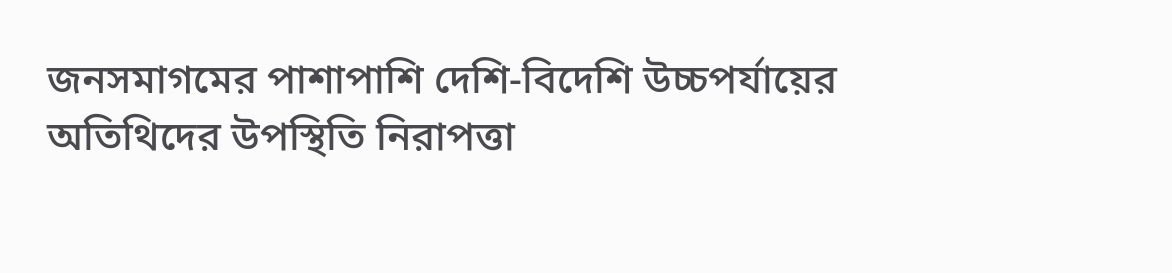জনসমাগমের পাশাপাশি দেশি-বিদেশি উচ্চপর্যায়ের অতিথিদের উপস্থিতি নিরাপত্তা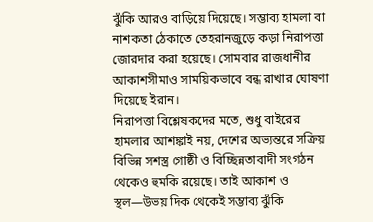ঝুঁকি আরও বাড়িয়ে দিয়েছে। সম্ভাব্য হামলা বা নাশকতা ঠেকাতে তেহরানজুড়ে কড়া নিরাপত্তা জোরদার করা হয়েছে। সোমবার রাজধানীর আকাশসীমাও সাময়িকভাবে বন্ধ রাখার ঘোষণা দিয়েছে ইরান।
নিরাপত্তা বিশ্লেষকদের মতে, শুধু বাইরের হামলার আশঙ্কাই নয়, দেশের অভ্যন্তরে সক্রিয় বিভিন্ন সশস্ত্র গোষ্ঠী ও বিচ্ছিন্নতাবাদী সংগঠন থেকেও হুমকি রয়েছে। তাই আকাশ ও স্থল—উভয় দিক থেকেই সম্ভাব্য ঝুঁকি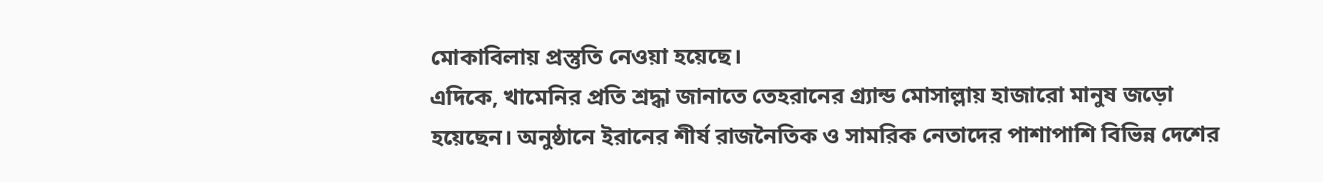মোকাবিলায় প্রস্তুতি নেওয়া হয়েছে।
এদিকে, খামেনির প্রতি শ্রদ্ধা জানাতে তেহরানের গ্র্যান্ড মোসাল্লায় হাজারো মানুষ জড়ো হয়েছেন। অনুষ্ঠানে ইরানের শীর্ষ রাজনৈতিক ও সামরিক নেতাদের পাশাপাশি বিভিন্ন দেশের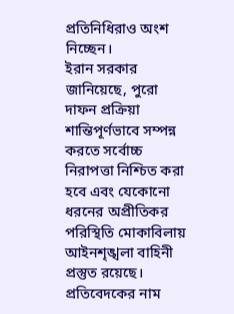প্রতিনিধিরাও অংশ নিচ্ছেন।
ইরান সরকার জানিয়েছে, পুরো দাফন প্রক্রিয়া শান্তিপূর্ণভাবে সম্পন্ন করতে সর্বোচ্চ নিরাপত্তা নিশ্চিত করা হবে এবং যেকোনো ধরনের অপ্রীতিকর পরিস্থিতি মোকাবিলায় আইনশৃঙ্খলা বাহিনী প্রস্তুত রয়েছে।
প্রতিবেদকের নাম